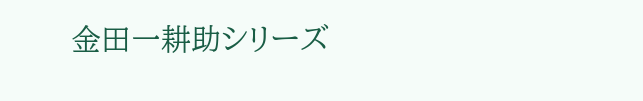金田一耕助シリーズ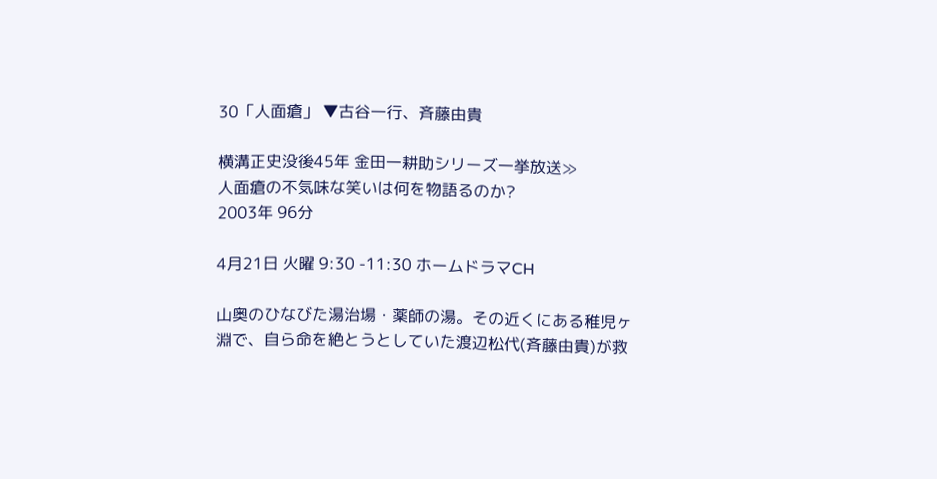30「人面瘡」 ▼古谷一行、斉藤由貴

横溝正史没後45年 金田一耕助シリーズ一挙放送≫
人面瘡の不気味な笑いは何を物語るのか?
2003年 96分

4月21日 火曜 9:30 -11:30 ホームドラマCH

山奥のひなびた湯治場・薬師の湯。その近くにある稚児ヶ淵で、自ら命を絶とうとしていた渡辺松代(斉藤由貴)が救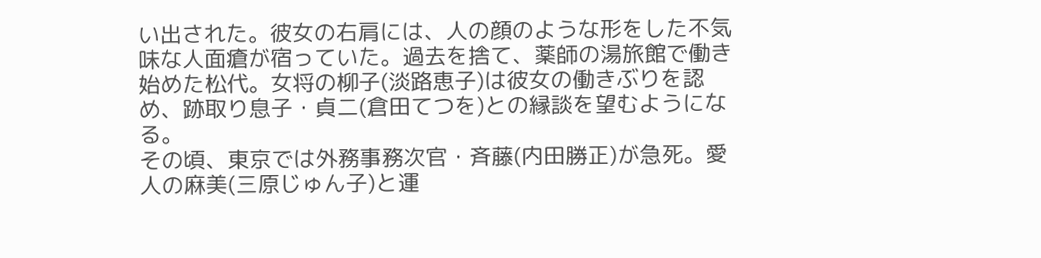い出された。彼女の右肩には、人の顔のような形をした不気味な人面瘡が宿っていた。過去を捨て、薬師の湯旅館で働き始めた松代。女将の柳子(淡路恵子)は彼女の働きぶりを認め、跡取り息子・貞二(倉田てつを)との縁談を望むようになる。
その頃、東京では外務事務次官・斉藤(内田勝正)が急死。愛人の麻美(三原じゅん子)と運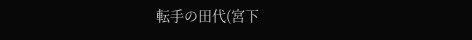転手の田代(宮下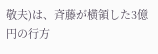敬夫)は、斉藤が横領した3億円の行方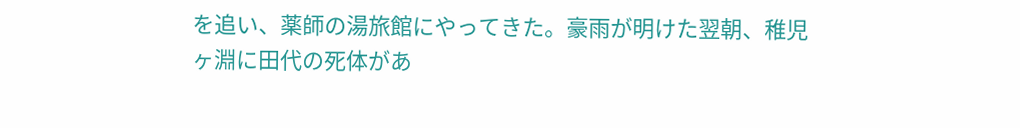を追い、薬師の湯旅館にやってきた。豪雨が明けた翌朝、稚児ヶ淵に田代の死体があ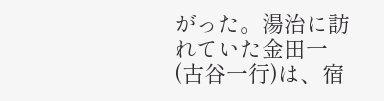がった。湯治に訪れていた金田一(古谷一行)は、宿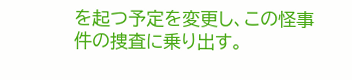を起つ予定を変更し、この怪事件の捜査に乗り出す。